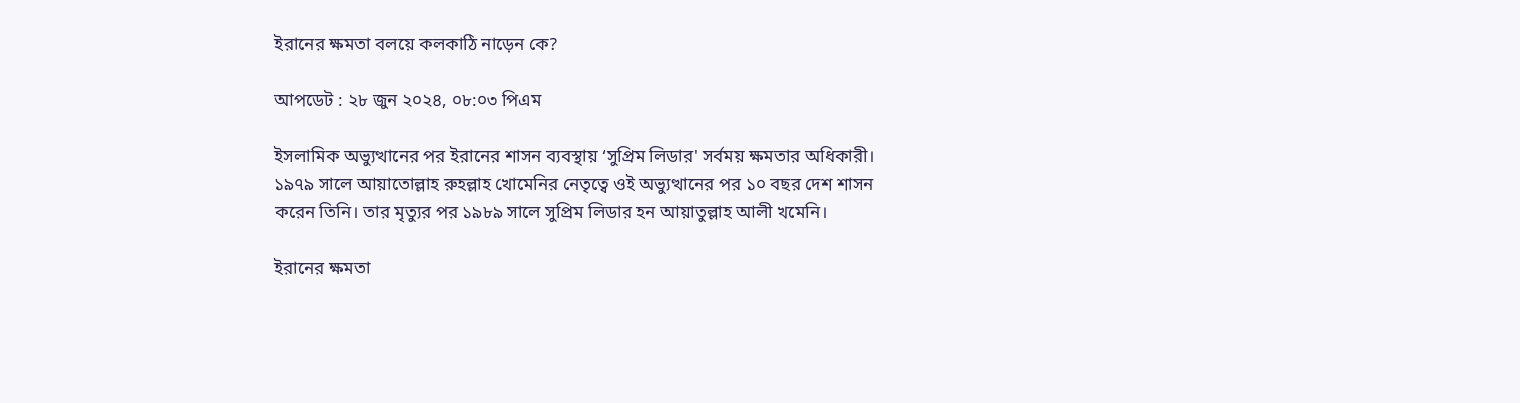ইরানের ক্ষমতা বলয়ে কলকাঠি নাড়েন কে?

আপডেট : ২৮ জুন ২০২৪, ০৮:০৩ পিএম

ইসলামিক অভ্যুত্থানের পর ইরানের শাসন ব্যবস্থায় ‘সুপ্রিম লিডার' সর্বময় ক্ষমতার অধিকারী। ১৯৭৯ সালে আয়াতোল্লাহ রুহল্লাহ খোমেনির নেতৃত্বে ওই অভ্যুত্থানের পর ১০ বছর দেশ শাসন করেন তিনি। তার মৃত্যুর পর ১৯৮৯ সালে সুপ্রিম লিডার হন আয়াতুল্লাহ আলী খমেনি।

ইরানের ক্ষমতা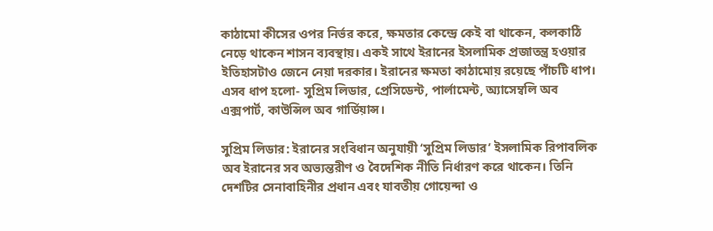কাঠামো কীসের ওপর নির্ভর করে, ক্ষমতার কেন্দ্রে কেই বা থাকেন, কলকাঠি নেড়ে থাকেন শাসন ব্যবস্থায়। একই সাথে ইরানের ইসলামিক প্রজাতন্ত্র হওয়ার ইতিহাসটাও জেনে নেয়া দরকার। ইরানের ক্ষমতা কাঠামোয় রয়েছে পাঁচটি ধাপ। এসব ধাপ হলো- সুপ্রিম লিডার, প্রেসিডেন্ট, পার্লামেন্ট, অ্যাসেম্বলি অব এক্সপার্ট, কাউন্সিল অব গার্ডিয়ান্স।

সুপ্রিম লিডার: ইরানের সংবিধান অনুযায়ী ‘সুপ্রিম লিডার’ ইসলামিক রিপাবলিক অব ইরানের সব অভ্যন্তরীণ ও বৈদেশিক নীতি নির্ধারণ করে থাকেন। তিনি দেশটির সেনাবাহিনীর প্রধান এবং যাবতীয় গোয়েন্দা ও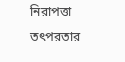নিরাপত্তা তৎপরতার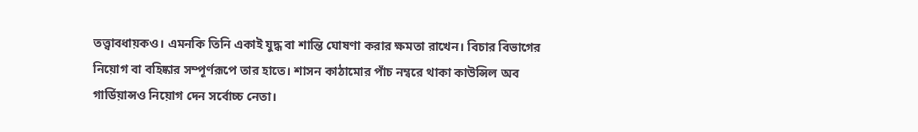তত্ত্বাবধায়কও। এমনকি তিনি একাই যুদ্ধ বা শান্তি ঘোষণা করার ক্ষমতা রাখেন। বিচার বিভাগের নিয়োগ বা বহিষ্কার সম্পূর্ণরূপে তার হাতে। শাসন কাঠামোর পাঁচ নম্বরে থাকা কাউন্সিল অব গার্ডিয়ান্সও নিয়োগ দেন সর্বোচ্চ নেতা।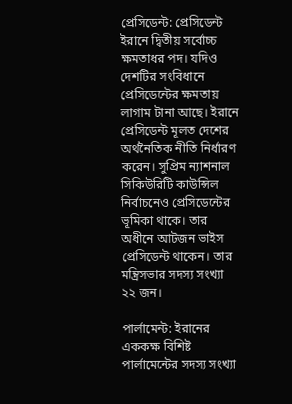প্রেসিডেন্ট: প্রেসিডেন্ট ইরানে দ্বিতীয় সর্বোচ্চ ক্ষমতাধর পদ। যদিও দেশটির সংবিধানে প্রেসিডেন্টের ক্ষমতায় লাগাম টানা আছে। ইরানে প্রেসিডেন্ট মূলত দেশের অর্থনৈতিক নীতি নির্ধারণ করেন। সুপ্রিম ন্যাশনাল সিকিউরিটি কাউন্সিল নির্বাচনেও প্রেসিডেন্টের ভূমিকা থাকে। তার অধীনে আটজন ভাইস প্রেসিডেন্ট থাকেন। তার মন্ত্রিসভার সদস্য সংখ্যা ২২ জন।

পার্লামেন্ট: ইরানের এককক্ষ বিশিষ্ট পার্লামেন্টের সদস্য সংখ্যা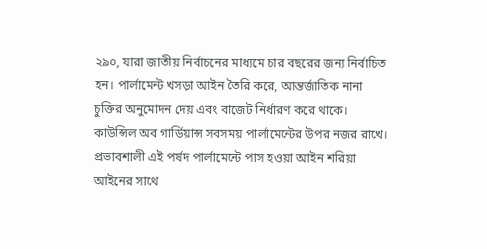২৯০, যারা জাতীয় নির্বাচনের মাধ্যমে চার বছরের জন্য নির্বাচিত হন। পার্লামেন্ট খসড়া আইন তৈরি করে, আন্তর্জাতিক নানা চুক্তির অনুমোদন দেয় এবং বাজেট নির্ধারণ করে থাকে। কাউন্সিল অব গার্ডিয়ান্স সবসময় পার্লামেন্টের উপর নজর রাখে। প্রভাবশালী এই পর্ষদ পার্লামেন্টে পাস হওয়া আইন শরিয়া আইনের সাথে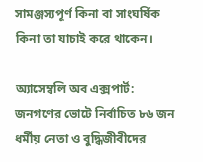সামঞ্জস্যপূর্ণ কিনা বা সাংঘর্ষিক কিনা তা যাচাই করে থাকেন।

অ্যাসেম্বলি অব এক্সপার্ট: জনগণের ভোটে নির্বাচিত ৮৬ জন ধর্মীয় নেতা ও বুদ্ধিজীবীদের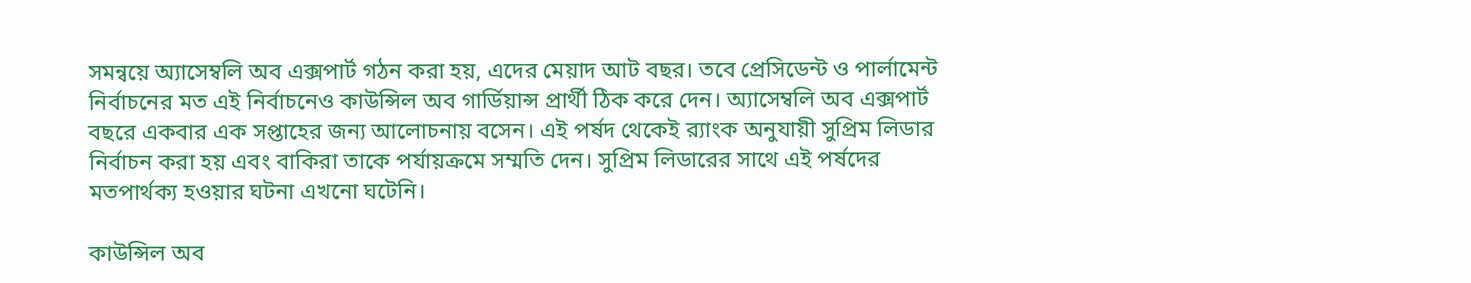সমন্বয়ে অ্যাসেম্বলি অব এক্সপার্ট গঠন করা হয়, এদের মেয়াদ আট বছর। তবে প্রেসিডেন্ট ও পার্লামেন্ট নির্বাচনের মত এই নির্বাচনেও কাউন্সিল অব গার্ডিয়ান্স প্রার্থী ঠিক করে দেন। অ্যাসেম্বলি অব এক্সপার্ট বছরে একবার এক সপ্তাহের জন্য আলোচনায় বসেন। এই পর্ষদ থেকেই র‍্যাংক অনুযায়ী সুপ্রিম লিডার নির্বাচন করা হয় এবং বাকিরা তাকে পর্যায়ক্রমে সম্মতি দেন। সুপ্রিম লিডারের সাথে এই পর্ষদের মতপার্থক্য হওয়ার ঘটনা এখনো ঘটেনি।

কাউন্সিল অব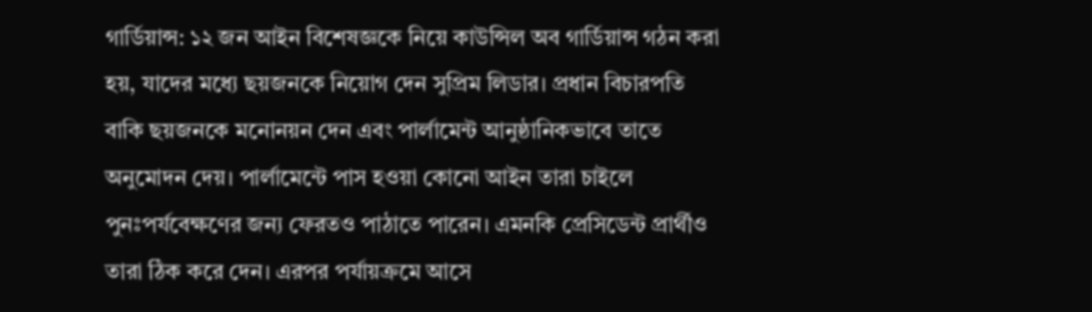গার্ডিয়ান্স: ১২ জন আইন বিশেষজ্ঞকে নিয়ে কাউন্সিল অব গার্ডিয়ান্স গঠন করা হয়, যাদের মধ্যে ছয়জনকে নিয়োগ দেন সুপ্রিম লিডার। প্রধান বিচারপতি বাকি ছয়জনকে মনোনয়ন দেন এবং পার্লামেন্ট আনুষ্ঠানিকভাবে তাতে অনুমোদন দেয়। পার্লামেন্টে পাস হওয়া কোনো আইন তারা চাইলে পুনঃপর্যবেক্ষণের জন্য ফেরতও পাঠাতে পারেন। এমনকি প্রেসিডেন্ট প্রার্থীও তারা ঠিক করে দেন। এরপর পর্যায়ক্রমে আসে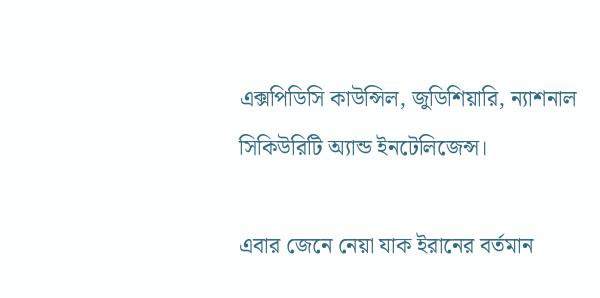এক্সপিডিসি কাউন্সিল, জুডিশিয়ারি, ন্যাশনাল সিকিউরিটি অ্যান্ড ইনটেলিজেন্স।

এবার জেনে নেয়া যাক ইরানের বর্তমান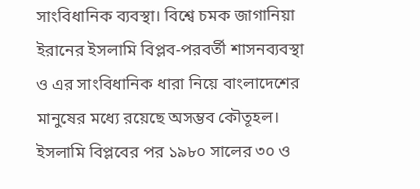সাংবিধানিক ব্যবস্থা। বিশ্বে চমক জাগানিয়া ইরানের ইসলামি বিপ্লব-পরবর্তী শাসনব্যবস্থা ও এর সাংবিধানিক ধারা নিয়ে বাংলাদেশের মানুষের মধ্যে রয়েছে অসম্ভব কৌতূহল। ইসলামি বিপ্লবের পর ১৯৮০ সালের ৩০ ও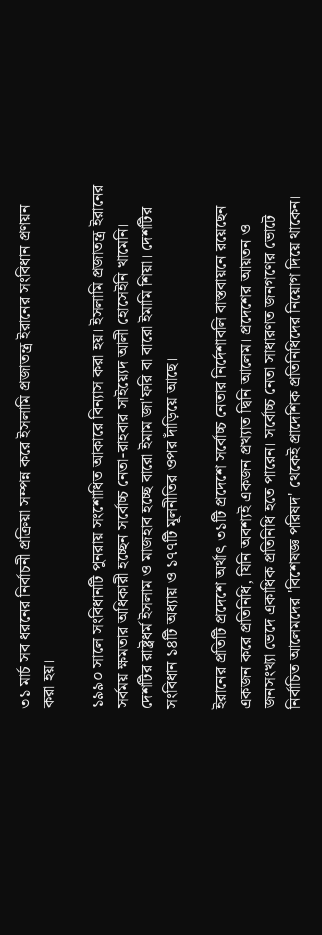৩১ মার্চ সব ধরনের নির্বাচনী প্রক্রিয়া সম্পন্ন করে ইসলামি প্রজাতন্ত্র ইরানের সংবিধান প্রণয়ন করা হয়।

১৯৯০ সালে সংবিধানটি পুনরায় সংশোধিত আকারে বিন্যাস করা হয়। ইসলামি প্রজাতন্ত্র ইরানের সর্বময় ক্ষমতার অধিকারী হচ্ছেন সর্বোচ্চ নেতা-রাহবার সাইয়্যেদ আলী হোসেইনি খামেনি। দেশটির রাষ্ট্রধর্ম ইসলাম ও মাজহাব হচ্ছে বারো ইমাম জা'ফরি বা বারো ইমামি শিয়া। দেশটির সংবিধান ১৪টি অধ্যায় ও ১৭৭টি মূলনীতির ওপর দাঁড়িয়ে আছে।

ইরানের প্রতিটি প্রদেশে অর্থাৎ ৩১টি প্রদেশে সর্বোচ্চ নেতার নির্দেশাবলি বাস্তবায়নে রয়েছেন একজন করে প্রতিনিধি, যিনি অবশ্যই একজন প্রখ্যাত দ্বিনি আলেম। প্রদেশের আয়তন ও জনসংখ্যা ভেদে একাধিক প্রতিনিধি হতে পারেন। সর্বোচ্চ নেতা সাধারণত জনগণের ভোটে নির্বাচিত আলেমদের 'বিশেষজ্ঞ পরিষদ' থেকেই প্রাদেশিক প্রতিনিধিদের নিয়োগ দিয়ে থাকেন।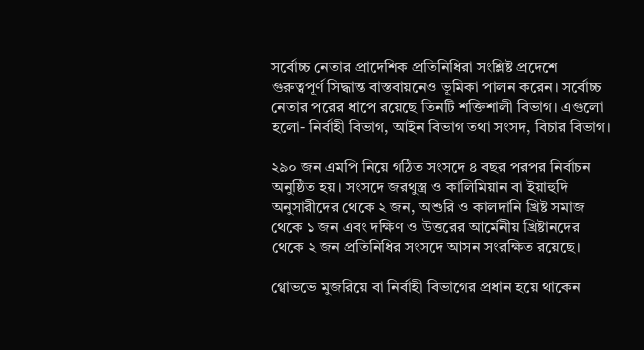সর্বোচ্চ নেতার প্রাদেশিক প্রতিনিধিরা সংশ্লিষ্ট প্রদেশে গুরুত্বপূর্ণ সিদ্ধান্ত বাস্তবায়নেও ভূমিকা পালন করেন। সর্বোচ্চ নেতার পরের ধাপে রয়েছে তিনটি শক্তিশালী বিভাগ। এগুলো হলো- নির্বাহী বিভাগ, আইন বিভাগ তথা সংসদ, বিচার বিভাগ।

২৯০ জন এমপি নিয়ে গঠিত সংসদে ৪ বছর পরপর নির্বাচন অনুষ্ঠিত হয়। সংসদে জরথুস্ত্র ও কালিমিয়ান বা ইয়াহুদি অনুসারীদের থেকে ২ জন, অশুরি ও কালদানি খ্রিষ্ট সমাজ থেকে ১ জন এবং দক্ষিণ ও উত্তরের আর্মেনীয় খ্রিষ্টানদের থেকে ২ জন প্রতিনিধির সংসদে আসন সংরক্ষিত রয়েছে।

গ্বোভভে মুজরিয়ে বা নির্বাহী বিভাগের প্রধান হয়ে থাকেন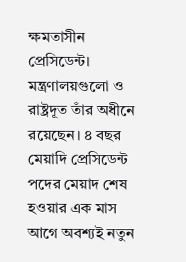ক্ষমতাসীন প্রেসিডেন্ট। মন্ত্রণালয়গুলো ও রাষ্ট্রদূত তাঁর অধীনে রয়েছেন। ৪ বছর মেয়াদি প্রেসিডেন্ট পদের মেয়াদ শেষ হওয়ার এক মাস আগে অবশ্যই নতুন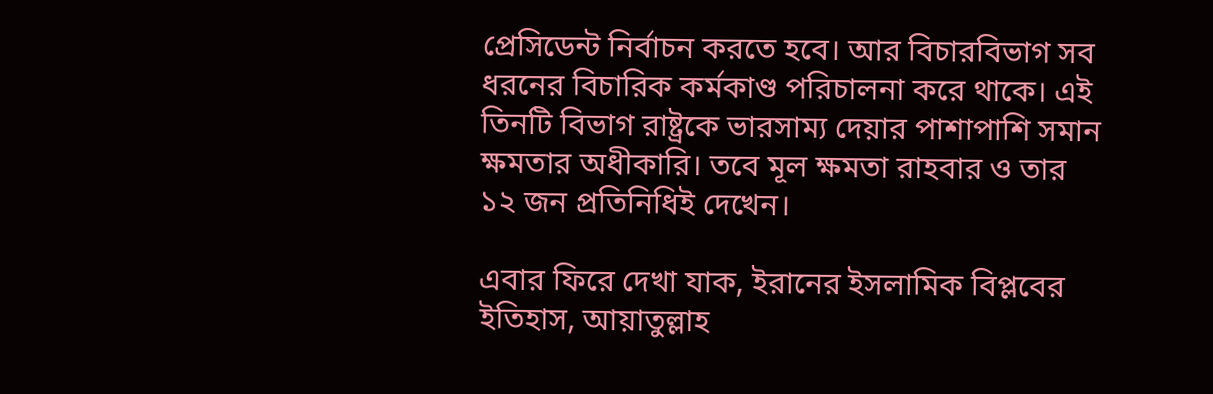প্রেসিডেন্ট নির্বাচন করতে হবে। আর বিচারবিভাগ সব ধরনের বিচারিক কর্মকাণ্ড পরিচালনা করে থাকে। এই তিনটি বিভাগ রাষ্ট্রকে ভারসাম্য দেয়ার পাশাপাশি সমান ক্ষমতার অধীকারি। তবে মূল ক্ষমতা রাহবার ও তার ১২ জন প্রতিনিধিই দেখেন।

এবার ফিরে দেখা যাক, ইরানের ইসলামিক বিপ্লবের ইতিহাস, আয়াতুল্লাহ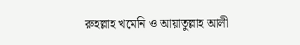রুহল্লাহ খমেনি ও আয়াতুল্লাহ আলী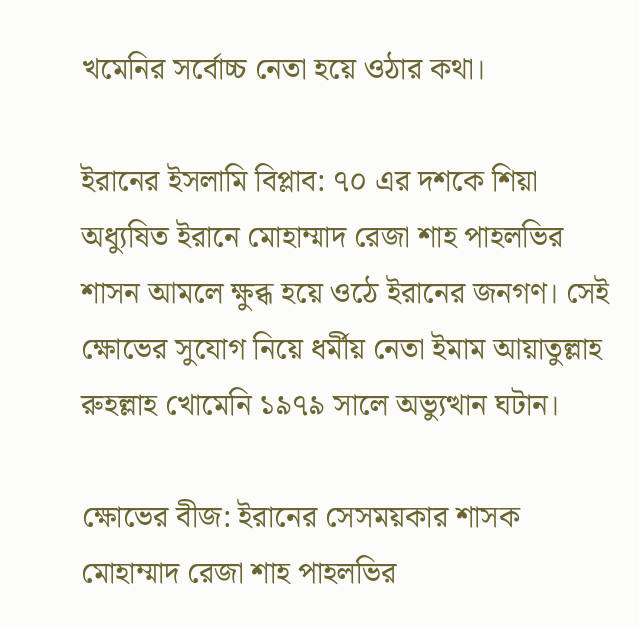খমেনির সর্বোচ্চ নেতা হয়ে ওঠার কথা।

ইরানের ইসলামি বিপ্লাব: ৭০ এর দশকে শিয়া অধ্যুষিত ইরানে মোহাম্মাদ রেজা শাহ পাহলভির শাসন আমলে ক্ষুব্ধ হয়ে ওঠে ইরানের জনগণ। সেই ক্ষোভের সুযোগ নিয়ে ধর্মীয় নেতা ইমাম আয়াতুল্লাহ রুহল্লাহ খোমেনি ১৯৭৯ সালে অভ্যুত্থান ঘটান।

ক্ষোভের বীজ: ইরানের সেসময়কার শাসক মোহাম্মাদ রেজা শাহ পাহলভির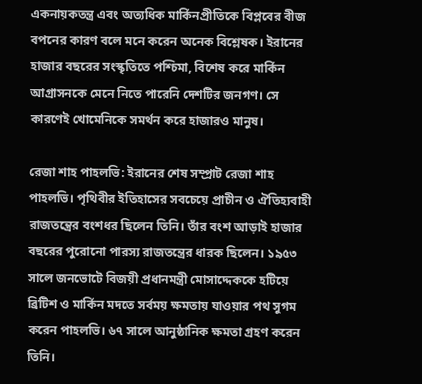একনায়কতন্ত্র এবং অত্যধিক মার্কিনপ্রীতিকে বিপ্লবের বীজ বপনের কারণ বলে মনে করেন অনেক বিশ্লেষক। ইরানের হাজার বছরের সংস্কৃতিতে পশ্চিমা, বিশেষ করে মার্কিন আগ্রাসনকে মেনে নিতে পারেনি দেশটির জনগণ। সে কারণেই খোমেনিকে সমর্থন করে হাজারও মানুষ।

রেজা শাহ পাহলভি: ইরানের শেষ সম্প্রাট রেজা শাহ পাহলভি। পৃথিবীর ইতিহাসের সবচেয়ে প্রাচীন ও ঐতিহ্যবাহী রাজতন্ত্রের বংশধর ছিলেন তিনি। তাঁর বংশ আড়াই হাজার বছরের পুরোনো পারস্য রাজতন্ত্রের ধারক ছিলেন। ১৯৫৩ সালে জনভোটে বিজয়ী প্রধানমন্ত্রী মোসাদ্দেককে হটিয়ে ব্রিটিশ ও মার্কিন মদতে সর্বময় ক্ষমতায় যাওয়ার পথ সুগম করেন পাহলভি। ৬৭ সালে আনুষ্ঠানিক ক্ষমতা গ্রহণ করেন তিনি।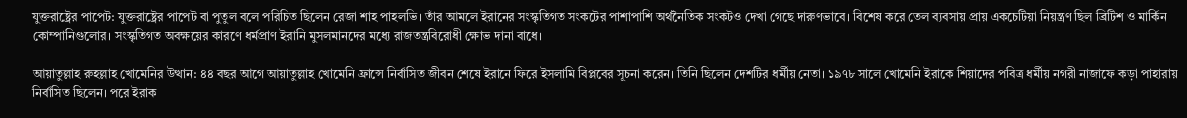যুক্তরাষ্ট্রের পাপেট: যুক্তরাষ্ট্রের পাপেট বা পুতুল বলে পরিচিত ছিলেন রেজা শাহ পাহলভি। তাঁর আমলে ইরানের সংস্কৃতিগত সংকটের পাশাপাশি অর্থনৈতিক সংকটও দেখা গেছে দারুণভাবে। বিশেষ করে তেল ব্যবসায় প্রায় একচেটিয়া নিয়ন্ত্রণ ছিল ব্রিটিশ ও মার্কিন কোম্পানিগুলোর। সংস্কৃতিগত অবক্ষয়ের কারণে ধর্মপ্রাণ ইরানি মুসলমানদের মধ্যে রাজতন্ত্রবিরোধী ক্ষোভ দানা বাধে।

আয়াতুল্লাহ রুহল্লাহ খোমেনির উত্থান: ৪৪ বছর আগে আয়াতুল্লাহ খোমেনি ফ্রান্সে নির্বাসিত জীবন শেষে ইরানে ফিরে ইসলামি বিপ্লবের সূচনা করেন। তিনি ছিলেন দেশটির ধর্মীয় নেতা। ১৯৭৮ সালে খোমেনি ইরাকে শিয়াদের পবিত্র ধর্মীয় নগরী নাজাফে কড়া পাহারায় নির্বাসিত ছিলেন। পরে ইরাক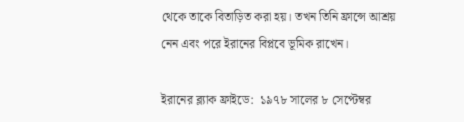থেকে তাকে বিতাড়িত করা হয়। তখন তিনি ফ্রান্সে আশ্রয় নেন এবং পরে ইরানের বিপ্লবে ভূমিক রাখেন।

ইরানের ব্ল্যাক ফ্রাইডে:  ১৯৭৮ সালের ৮ সেপ্টেম্বর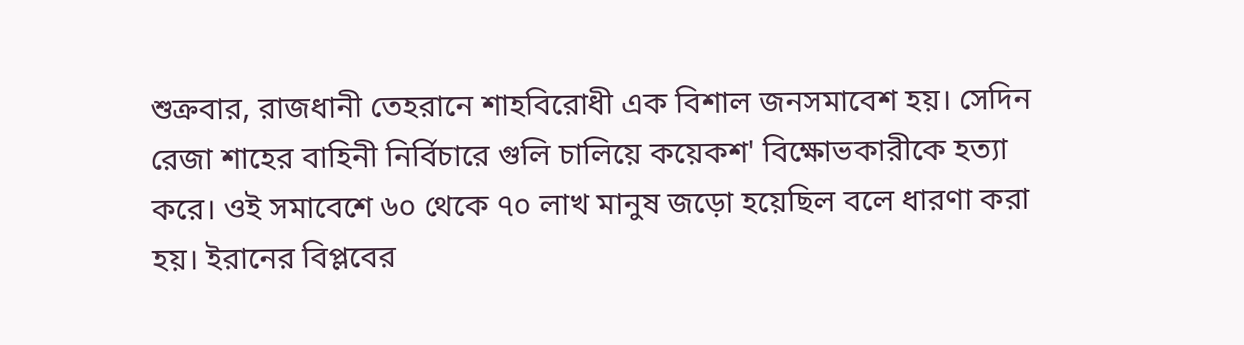শুক্রবার, রাজধানী তেহরানে শাহবিরোধী এক বিশাল জনসমাবেশ হয়। সেদিন রেজা শাহের বাহিনী নির্বিচারে গুলি চালিয়ে কয়েকশ' বিক্ষোভকারীকে হত্যা করে। ওই সমাবেশে ৬০ থেকে ৭০ লাখ মানুষ জড়ো হয়েছিল বলে ধারণা করা হয়। ইরানের বিপ্লবের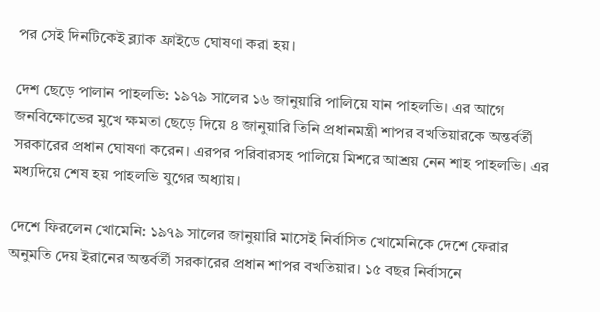পর সেই দিনটিকেই ব্ল্যাক ফ্রাইডে ঘোষণা করা হয়।

দেশ ছেড়ে পালান পাহলভি: ১৯৭৯ সালের ১৬ জানুয়ারি পালিয়ে যান পাহলভি। এর আগে জনবিক্ষোভের মুখে ক্ষমতা ছেড়ে দিয়ে ৪ জানুয়ারি তিনি প্রধানমন্ত্রী শাপর বখতিয়ারকে অন্তর্বর্তী সরকারের প্রধান ঘোষণা করেন। এরপর পরিবারসহ পালিয়ে মিশরে আশ্রয় নেন শাহ পাহলভি। এর মধ্যদিয়ে শেষ হয় পাহলভি যুগের অধ্যায়।

দেশে ফিরলেন খোমেনি: ১৯৭৯ সালের জানুয়ারি মাসেই নির্বাসিত খোমেনিকে দেশে ফেরার অনুমতি দেয় ইরানের অন্তর্বর্তী সরকারের প্রধান শাপর বখতিয়ার। ১৫ বছর নির্বাসনে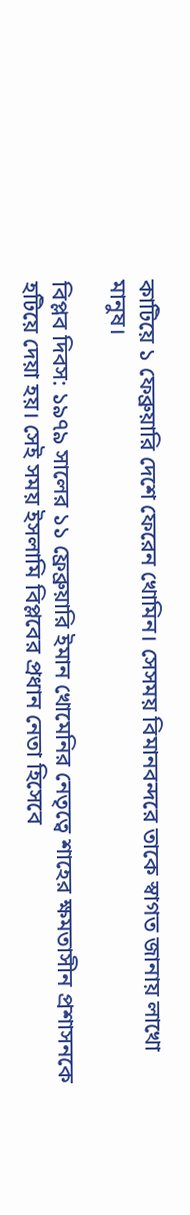কাটিয়ে ১ ফেব্রুয়ারি দেশে ফেরেন খোমিন। সেসময় বিমানবন্দরে তাকে স্বাগত জানায় লাখো মানুষ।

বিপ্লব দিবস: ১৯৭৯ সালের ১১ ফ্রেব্রুয়ারি ইমান খোমেনির নেতৃত্বে শাহের ক্ষমতাসীন প্রশাসনকে হটিয়ে দেয়া হয়। সেই সময় ইসলামি বিপ্লবের প্রধান নেতা হিসেবে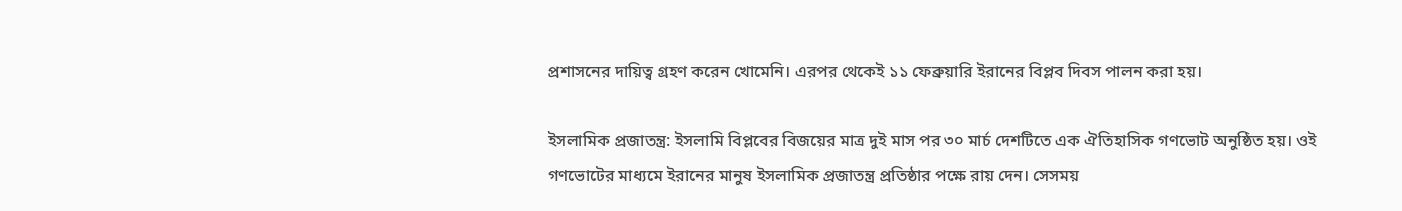প্রশাসনের দায়িত্ব গ্রহণ করেন খোমেনি। এরপর থেকেই ১১ ফেব্রুয়ারি ইরানের বিপ্লব দিবস পালন করা হয়।

ইসলামিক প্রজাতন্ত্র: ইসলামি বিপ্লবের বিজয়ের মাত্র দুই মাস পর ৩০ মার্চ দেশটিতে এক ঐতিহাসিক গণভোট অনুষ্ঠিত হয়। ওই গণভোটের মাধ্যমে ইরানের মানুষ ইসলামিক প্রজাতন্ত্র প্রতিষ্ঠার পক্ষে রায় দেন। সেসময়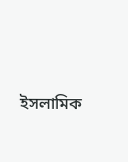ইসলামিক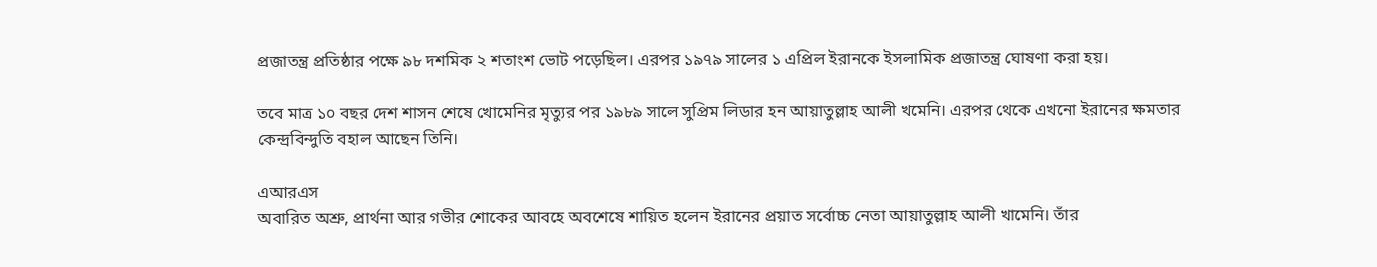প্রজাতন্ত্র প্রতিষ্ঠার পক্ষে ৯৮ দশমিক ২ শতাংশ ভোট পড়েছিল। এরপর ১৯৭৯ সালের ১ এপ্রিল ইরানকে ইসলামিক প্রজাতন্ত্র ঘোষণা করা হয়।

তবে মাত্র ১০ বছর দেশ শাসন শেষে খোমেনির মৃত্যুর পর ১৯৮৯ সালে সুপ্রিম লিডার হন আয়াতুল্লাহ আলী খমেনি। এরপর থেকে এখনো ইরানের ক্ষমতার কেন্দ্রবিন্দুতি বহাল আছেন তিনি।

এআরএস
অবারিত অশ্রু, প্রার্থনা আর গভীর শোকের আবহে অবশেষে শায়িত হলেন ইরানের প্রয়াত সর্বোচ্চ নেতা আয়াতুল্লাহ আলী খামেনি। তাঁর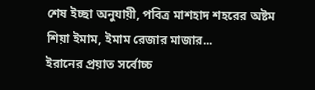শেষ ইচ্ছা অনুযায়ী, পবিত্র মাশহাদ শহরের অষ্টম শিয়া ইমাম, ইমাম রেজার মাজার...
ইরানের প্রয়াত সর্বোচ্চ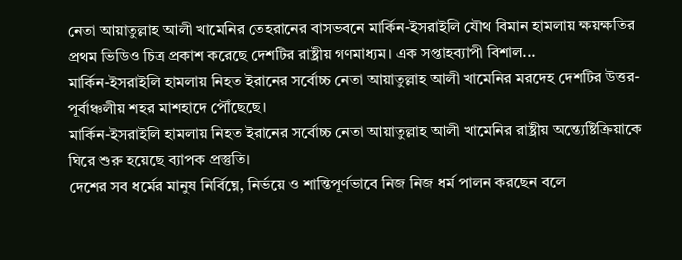নেতা আয়াতুল্লাহ আলী খামেনির তেহরানের বাসভবনে মার্কিন-ইসরাইলি যৌথ বিমান হামলায় ক্ষয়ক্ষতির প্রথম ভিডিও চিত্র প্রকাশ করেছে দেশটির রাষ্ট্রীয় গণমাধ্যম। এক সপ্তাহব্যাপী বিশাল...
মার্কিন-ইসরাইলি হামলায় নিহত ইরানের সর্বোচ্চ নেতা আয়াতুল্লাহ আলী খামেনির মরদেহ দেশটির উত্তর-পূর্বাঞ্চলীয় শহর মাশহাদে পৌঁছেছে।
মার্কিন-ইসরাইলি হামলায় নিহত ইরানের সর্বোচ্চ নেতা আয়াতুল্লাহ আলী খামেনির রাষ্ট্রীয় অন্ত্যেষ্টিক্রিয়াকে ঘিরে শুরু হয়েছে ব্যাপক প্রস্তুতি।
দেশের সব ধর্মের মানুষ নির্বিঘ্নে, নির্ভয়ে ও শান্তিপূর্ণভাবে নিজ নিজ ধর্ম পালন করছেন বলে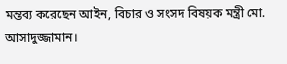মন্তব্য করেছেন আইন, বিচার ও সংসদ বিষয়ক মন্ত্রী মো. আসাদুজ্জামান।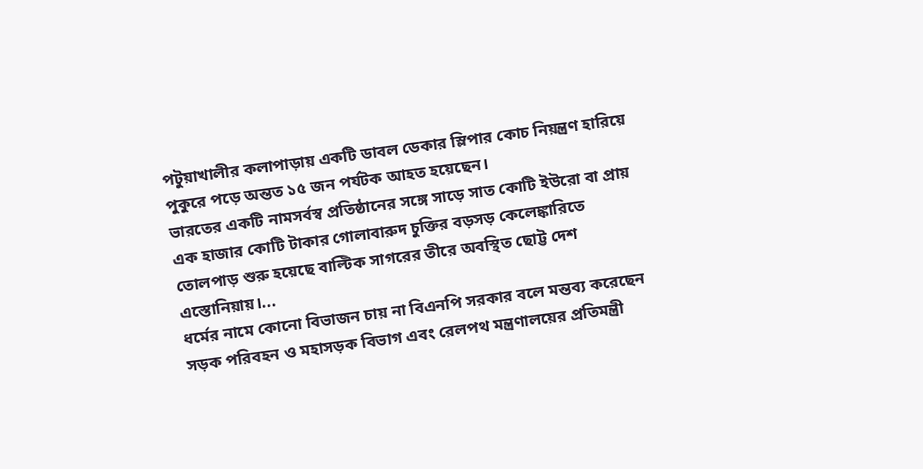পটুয়াখালীর কলাপাড়ায় একটি ডাবল ডেকার স্লিপার কোচ নিয়ন্ত্রণ হারিয়ে পুকুরে পড়ে অন্তত ১৫ জন পর্যটক আহত হয়েছেন।
ভারতের একটি নামসর্বস্ব প্রতিষ্ঠানের সঙ্গে সাড়ে সাত কোটি ইউরো বা প্রায় এক হাজার কোটি টাকার গোলাবারুদ চুক্তির বড়সড় কেলেঙ্কারিতে তোলপাড় শুরু হয়েছে বাল্টিক সাগরের তীরে অবস্থিত ছোট্ট দেশ এস্তোনিয়ায়।...
ধর্মের নামে কোনো বিভাজন চায় না বিএনপি সরকার বলে মন্তব্য করেছেন সড়ক পরিবহন ও মহাসড়ক বিভাগ এবং রেলপথ মন্ত্রণালয়ের প্রতিমন্ত্রী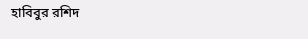হাবিবুর রশিদ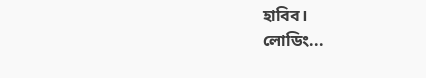হাবিব।
লোডিং...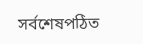সর্বশেষপঠিত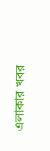এলাকার খবর